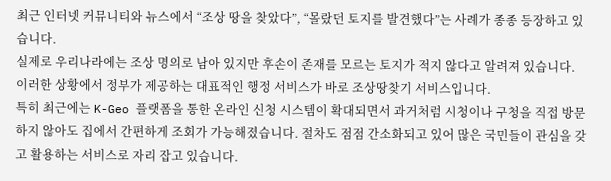최근 인터넷 커뮤니티와 뉴스에서 “조상 땅을 찾았다”, “몰랐던 토지를 발견했다”는 사례가 종종 등장하고 있습니다.
실제로 우리나라에는 조상 명의로 남아 있지만 후손이 존재를 모르는 토지가 적지 않다고 알려져 있습니다. 이러한 상황에서 정부가 제공하는 대표적인 행정 서비스가 바로 조상땅찾기 서비스입니다.
특히 최근에는 K-Geo 플랫폼을 통한 온라인 신청 시스템이 확대되면서 과거처럼 시청이나 구청을 직접 방문하지 않아도 집에서 간편하게 조회가 가능해졌습니다. 절차도 점점 간소화되고 있어 많은 국민들이 관심을 갖고 활용하는 서비스로 자리 잡고 있습니다.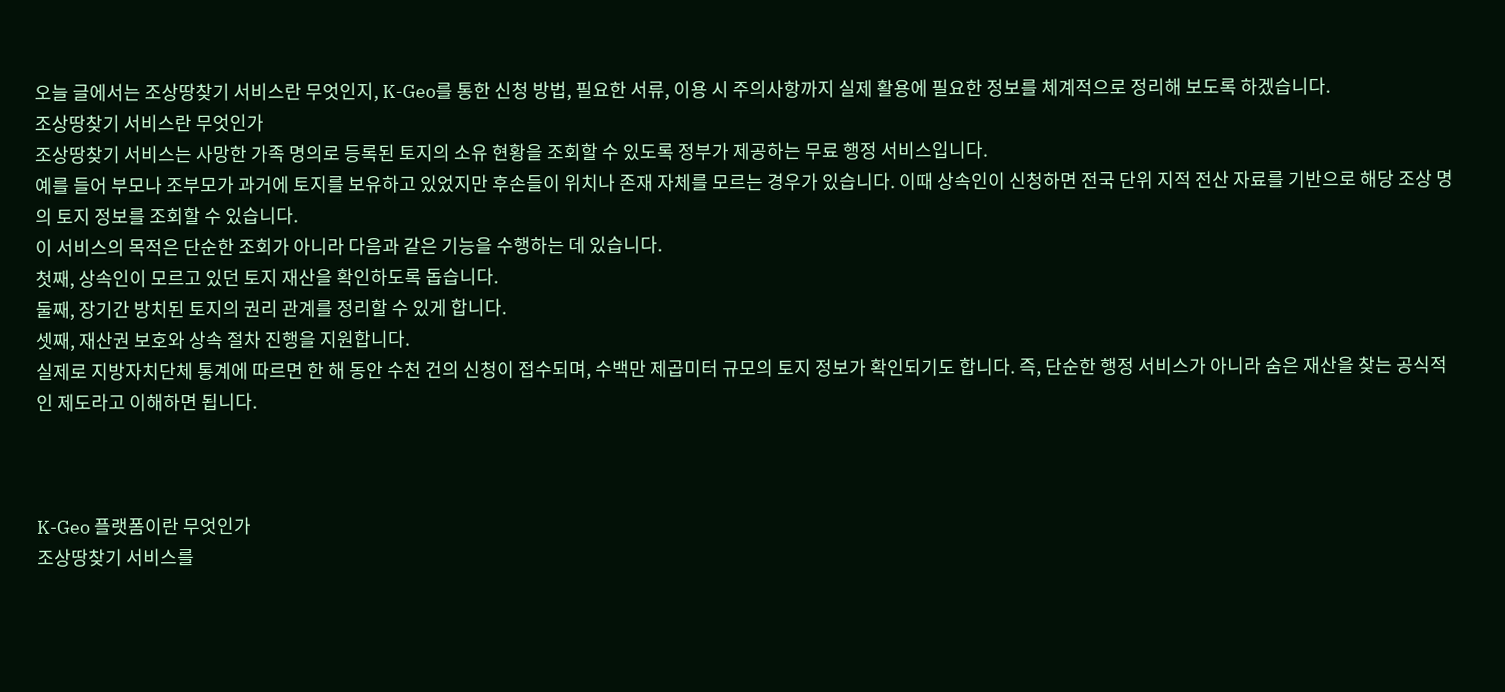오늘 글에서는 조상땅찾기 서비스란 무엇인지, K-Geo를 통한 신청 방법, 필요한 서류, 이용 시 주의사항까지 실제 활용에 필요한 정보를 체계적으로 정리해 보도록 하겠습니다.
조상땅찾기 서비스란 무엇인가
조상땅찾기 서비스는 사망한 가족 명의로 등록된 토지의 소유 현황을 조회할 수 있도록 정부가 제공하는 무료 행정 서비스입니다.
예를 들어 부모나 조부모가 과거에 토지를 보유하고 있었지만 후손들이 위치나 존재 자체를 모르는 경우가 있습니다. 이때 상속인이 신청하면 전국 단위 지적 전산 자료를 기반으로 해당 조상 명의 토지 정보를 조회할 수 있습니다.
이 서비스의 목적은 단순한 조회가 아니라 다음과 같은 기능을 수행하는 데 있습니다.
첫째, 상속인이 모르고 있던 토지 재산을 확인하도록 돕습니다.
둘째, 장기간 방치된 토지의 권리 관계를 정리할 수 있게 합니다.
셋째, 재산권 보호와 상속 절차 진행을 지원합니다.
실제로 지방자치단체 통계에 따르면 한 해 동안 수천 건의 신청이 접수되며, 수백만 제곱미터 규모의 토지 정보가 확인되기도 합니다. 즉, 단순한 행정 서비스가 아니라 숨은 재산을 찾는 공식적인 제도라고 이해하면 됩니다.



K-Geo 플랫폼이란 무엇인가
조상땅찾기 서비스를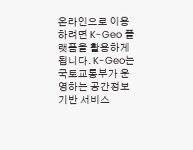온라인으로 이용하려면 K-Geo 플랫폼을 활용하게 됩니다. K-Geo는 국토교통부가 운영하는 공간정보 기반 서비스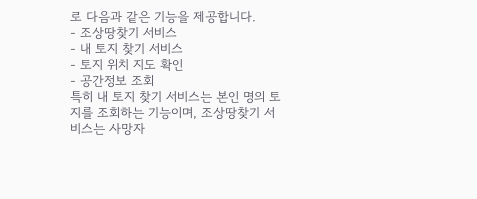로 다음과 같은 기능을 제공합니다.
- 조상땅찾기 서비스
- 내 토지 찾기 서비스
- 토지 위치 지도 확인
- 공간정보 조회
특히 내 토지 찾기 서비스는 본인 명의 토지를 조회하는 기능이며, 조상땅찾기 서비스는 사망자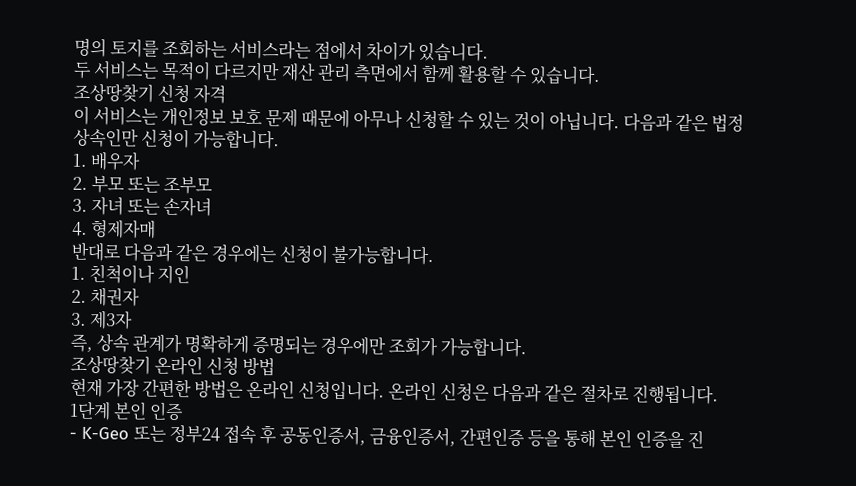명의 토지를 조회하는 서비스라는 점에서 차이가 있습니다.
두 서비스는 목적이 다르지만 재산 관리 측면에서 함께 활용할 수 있습니다.
조상땅찾기 신청 자격
이 서비스는 개인정보 보호 문제 때문에 아무나 신청할 수 있는 것이 아닙니다. 다음과 같은 법정 상속인만 신청이 가능합니다.
1. 배우자
2. 부모 또는 조부모
3. 자녀 또는 손자녀
4. 형제자매
반대로 다음과 같은 경우에는 신청이 불가능합니다.
1. 친척이나 지인
2. 채권자
3. 제3자
즉, 상속 관계가 명확하게 증명되는 경우에만 조회가 가능합니다.
조상땅찾기 온라인 신청 방법
현재 가장 간편한 방법은 온라인 신청입니다. 온라인 신청은 다음과 같은 절차로 진행됩니다.
1단계 본인 인증
- K-Geo 또는 정부24 접속 후 공동인증서, 금융인증서, 간편인증 등을 통해 본인 인증을 진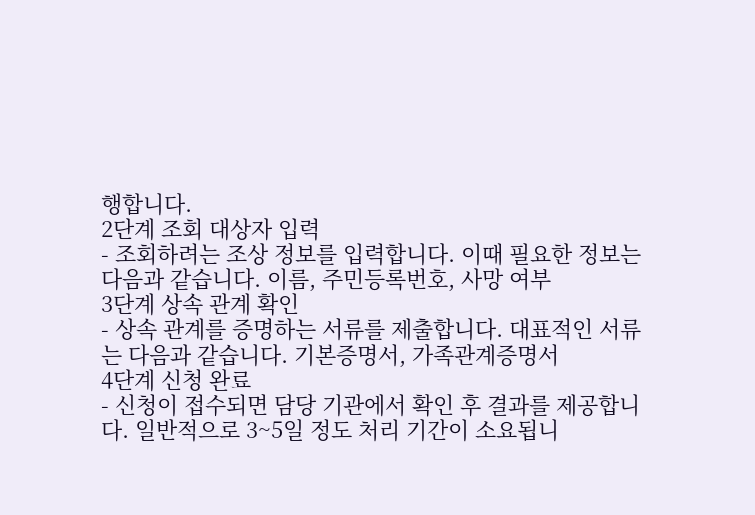행합니다.
2단계 조회 대상자 입력
- 조회하려는 조상 정보를 입력합니다. 이때 필요한 정보는 다음과 같습니다. 이름, 주민등록번호, 사망 여부
3단계 상속 관계 확인
- 상속 관계를 증명하는 서류를 제출합니다. 대표적인 서류는 다음과 같습니다. 기본증명서, 가족관계증명서
4단계 신청 완료
- 신청이 접수되면 담당 기관에서 확인 후 결과를 제공합니다. 일반적으로 3~5일 정도 처리 기간이 소요됩니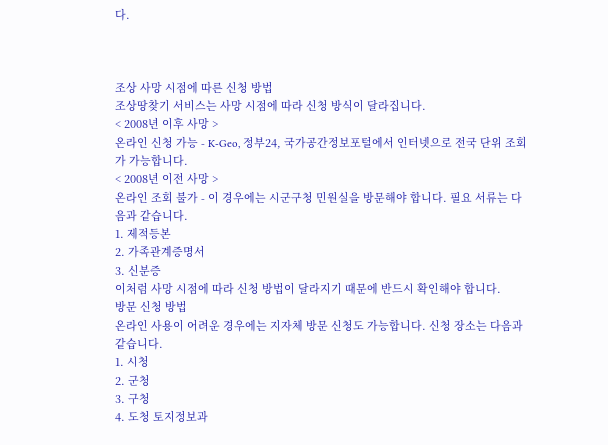다.



조상 사망 시점에 따른 신청 방법
조상땅찾기 서비스는 사망 시점에 따라 신청 방식이 달라집니다.
< 2008년 이후 사망 >
온라인 신청 가능 - K-Geo, 정부24, 국가공간정보포털에서 인터넷으로 전국 단위 조회가 가능합니다.
< 2008년 이전 사망 >
온라인 조회 불가 - 이 경우에는 시군구청 민원실을 방문해야 합니다. 필요 서류는 다음과 같습니다.
1. 제적등본
2. 가족관계증명서
3. 신분증
이처럼 사망 시점에 따라 신청 방법이 달라지기 때문에 반드시 확인해야 합니다.
방문 신청 방법
온라인 사용이 어려운 경우에는 지자체 방문 신청도 가능합니다. 신청 장소는 다음과 같습니다.
1. 시청
2. 군청
3. 구청
4. 도청 토지정보과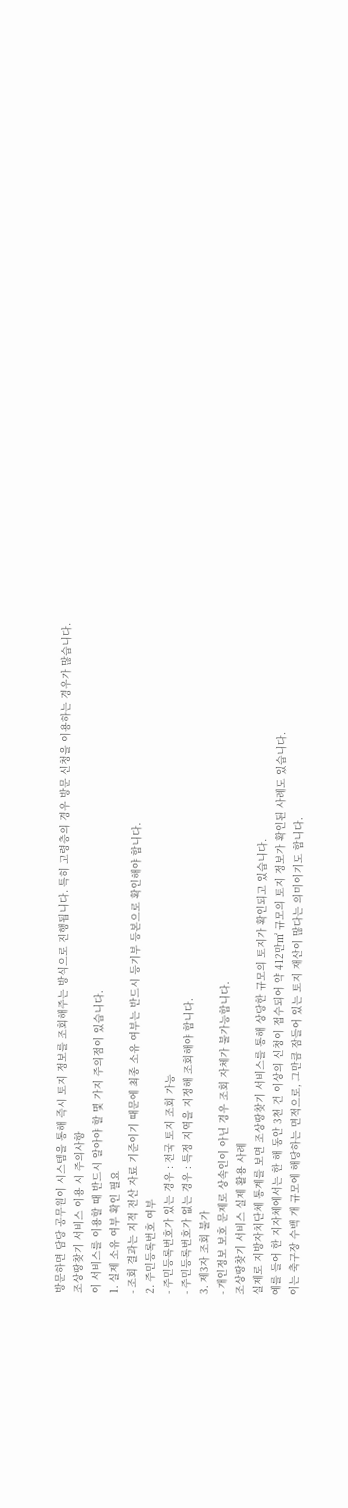방문하면 담당 공무원이 시스템을 통해 즉시 토지 정보를 조회해주는 방식으로 진행됩니다. 특히 고령층의 경우 방문 신청을 이용하는 경우가 많습니다.
조상땅찾기 서비스 이용 시 주의사항
이 서비스를 이용할 때 반드시 알아야 할 몇 가지 주의점이 있습니다.
1. 실제 소유 여부 확인 필요
- 조회 결과는 지적 전산 자료 기준이기 때문에 최종 소유 여부는 반드시 등기부 등본으로 확인해야 합니다.
2. 주민등록번호 여부
- 주민등록번호가 있는 경우 : 전국 토지 조회 가능
- 주민등록번호가 없는 경우 : 특정 지역을 지정해 조회해야 합니다.
3. 제3자 조회 불가
- 개인정보 보호 문제로 상속인이 아닌 경우 조회 자체가 불가능합니다.
조상땅찾기 서비스 실제 활용 사례
실제로 지방자치단체 통계를 보면 조상땅찾기 서비스를 통해 상당한 규모의 토지가 확인되고 있습니다.
예를 들어 한 지자체에서는 한 해 동안 3천 건 이상의 신청이 접수되어 약 412만㎡ 규모의 토지 정보가 확인된 사례도 있습니다.
이는 축구장 수백 개 규모에 해당하는 면적으로, 그만큼 잠들어 있는 토지 재산이 많다는 의미이기도 합니다.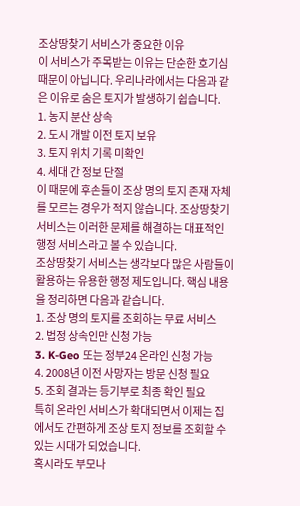조상땅찾기 서비스가 중요한 이유
이 서비스가 주목받는 이유는 단순한 호기심 때문이 아닙니다. 우리나라에서는 다음과 같은 이유로 숨은 토지가 발생하기 쉽습니다.
1. 농지 분산 상속
2. 도시 개발 이전 토지 보유
3. 토지 위치 기록 미확인
4. 세대 간 정보 단절
이 때문에 후손들이 조상 명의 토지 존재 자체를 모르는 경우가 적지 않습니다. 조상땅찾기 서비스는 이러한 문제를 해결하는 대표적인 행정 서비스라고 볼 수 있습니다.
조상땅찾기 서비스는 생각보다 많은 사람들이 활용하는 유용한 행정 제도입니다. 핵심 내용을 정리하면 다음과 같습니다.
1. 조상 명의 토지를 조회하는 무료 서비스
2. 법정 상속인만 신청 가능
3. K-Geo 또는 정부24 온라인 신청 가능
4. 2008년 이전 사망자는 방문 신청 필요
5. 조회 결과는 등기부로 최종 확인 필요
특히 온라인 서비스가 확대되면서 이제는 집에서도 간편하게 조상 토지 정보를 조회할 수 있는 시대가 되었습니다.
혹시라도 부모나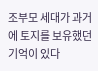조부모 세대가 과거에 토지를 보유했던 기억이 있다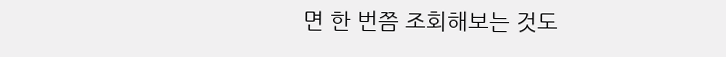면 한 번쯤 조회해보는 것도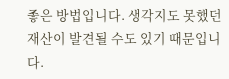좋은 방법입니다. 생각지도 못했던 재산이 발견될 수도 있기 때문입니다.